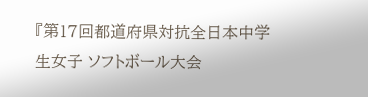『第17回都道府県対抗全日本中学生女子 ソフトボール大会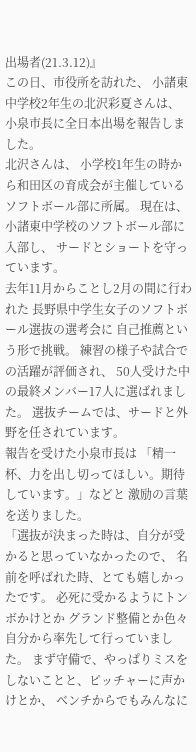出場者(21.3.12)』
この日、市役所を訪れた、 小諸東中学校2年生の北沢彩夏さんは、 小泉市長に全日本出場を報告しました。
北沢さんは、 小学校1年生の時から和田区の育成会が主催している ソフトボール部に所属。 現在は、小諸東中学校のソフトボール部に入部し、 サードとショートを守っています。
去年11月からことし2月の間に行われた 長野県中学生女子のソフトボール選抜の選考会に 自己推薦という形で挑戦。 練習の様子や試合での活躍が評価され、 50人受けた中の最終メンバー17人に選ばれました。 選抜チームでは、サードと外野を任されています。
報告を受けた小泉市長は 「精一杯、力を出し切ってほしい。期待しています。」などと 激励の言葉を送りました。
「選抜が決まった時は、自分が受かると思っていなかったので、 名前を呼ばれた時、とても嬉しかったです。 必死に受かるようにトンボかけとか グランド整備とか色々自分から率先して行っていました。 まず守備で、やっぱりミスをしないことと、ピッチャーに声かけとか、 ベンチからでもみんなに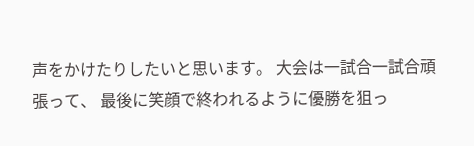声をかけたりしたいと思います。 大会は一試合一試合頑張って、 最後に笑顔で終われるように優勝を狙っ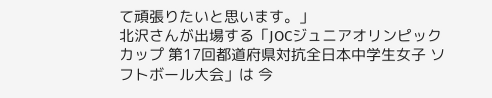て頑張りたいと思います。」
北沢さんが出場する「JOCジュニアオリンピックカップ 第17回都道府県対抗全日本中学生女子 ソフトボール大会」は 今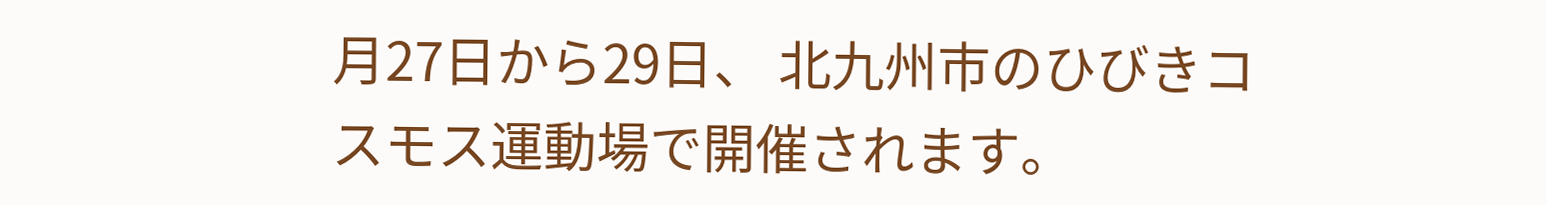月27日から29日、 北九州市のひびきコスモス運動場で開催されます。